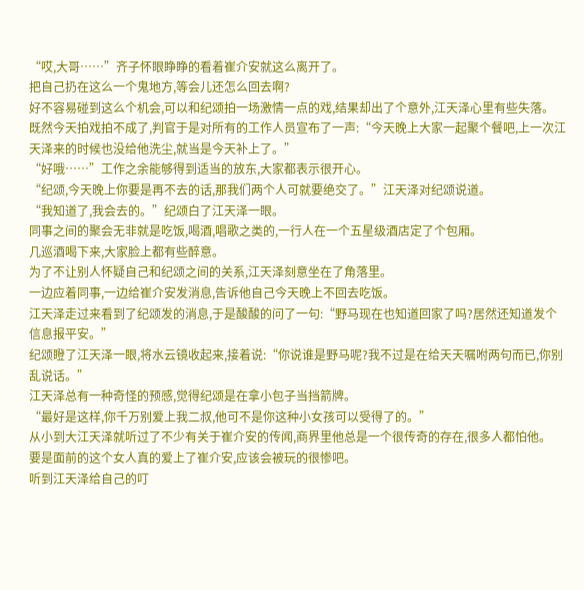“哎,大哥……”齐子怀眼睁睁的看着崔介安就这么离开了。
把自己扔在这么一个鬼地方,等会儿还怎么回去啊?
好不容易碰到这么个机会,可以和纪颂拍一场激情一点的戏,结果却出了个意外,江天泽心里有些失落。
既然今天拍戏拍不成了,判官于是对所有的工作人员宣布了一声:“今天晚上大家一起聚个餐吧,上一次江天泽来的时候也没给他洗尘,就当是今天补上了。”
“好哦……”工作之余能够得到适当的放东,大家都表示很开心。
“纪颂,今天晚上你要是再不去的话,那我们两个人可就要绝交了。”江天泽对纪颂说道。
“我知道了,我会去的。”纪颂白了江天泽一眼。
同事之间的聚会无非就是吃饭,喝酒,唱歌之类的,一行人在一个五星级酒店定了个包厢。
几巡酒喝下来,大家脸上都有些醉意。
为了不让别人怀疑自己和纪颂之间的关系,江天泽刻意坐在了角落里。
一边应着同事,一边给崔介安发消息,告诉他自己今天晚上不回去吃饭。
江天泽走过来看到了纪颂发的消息,于是酸酸的问了一句:“野马现在也知道回家了吗?居然还知道发个信息报平安。”
纪颂瞪了江天泽一眼,将水云镜收起来,接着说:“你说谁是野马呢?我不过是在给天天嘱咐两句而已,你别乱说话。”
江天泽总有一种奇怪的预感,觉得纪颂是在拿小包子当挡箭牌。
“最好是这样,你千万别爱上我二叔,他可不是你这种小女孩可以受得了的。”
从小到大江天泽就听过了不少有关于崔介安的传闻,商界里他总是一个很传奇的存在,很多人都怕他。
要是面前的这个女人真的爱上了崔介安,应该会被玩的很惨吧。
听到江天泽给自己的叮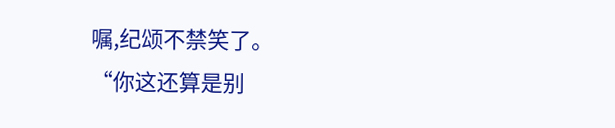嘱,纪颂不禁笑了。
“你这还算是别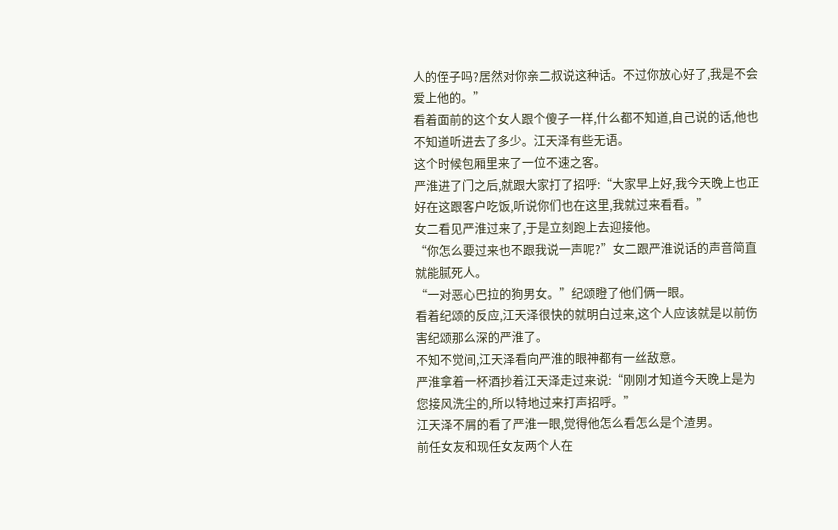人的侄子吗?居然对你亲二叔说这种话。不过你放心好了,我是不会爱上他的。”
看着面前的这个女人跟个傻子一样,什么都不知道,自己说的话,他也不知道听进去了多少。江天泽有些无语。
这个时候包厢里来了一位不速之客。
严淮进了门之后,就跟大家打了招呼:“大家早上好,我今天晚上也正好在这跟客户吃饭,听说你们也在这里,我就过来看看。”
女二看见严淮过来了,于是立刻跑上去迎接他。
“你怎么要过来也不跟我说一声呢?”女二跟严淮说话的声音简直就能腻死人。
“一对恶心巴拉的狗男女。”纪颂瞪了他们俩一眼。
看着纪颂的反应,江天泽很快的就明白过来,这个人应该就是以前伤害纪颂那么深的严淮了。
不知不觉间,江天泽看向严淮的眼神都有一丝敌意。
严淮拿着一杯酒抄着江天泽走过来说:“刚刚才知道今天晚上是为您接风洗尘的,所以特地过来打声招呼。”
江天泽不屑的看了严淮一眼,觉得他怎么看怎么是个渣男。
前任女友和现任女友两个人在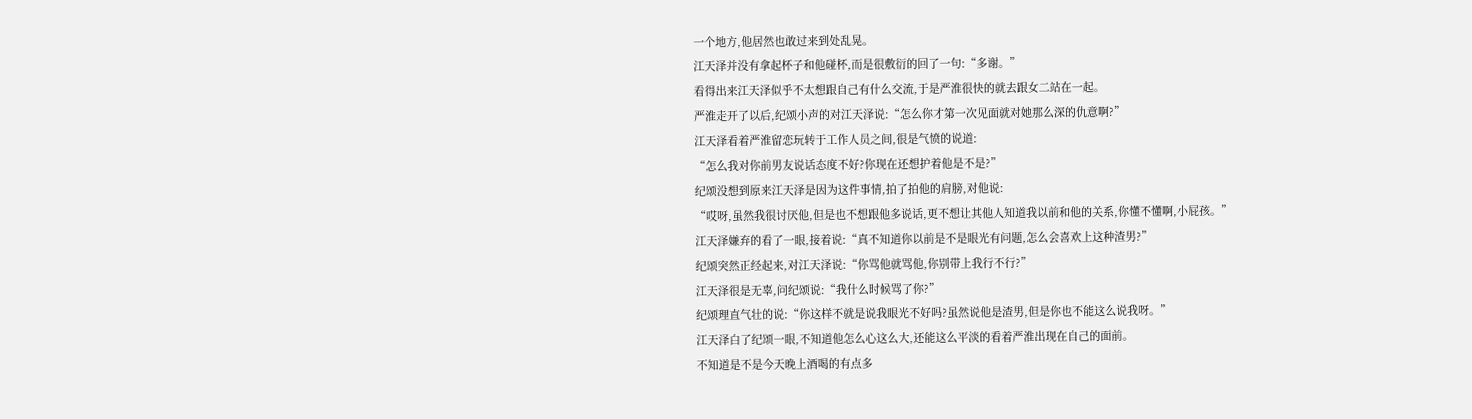一个地方,他居然也敢过来到处乱晃。
江天泽并没有拿起杯子和他碰杯,而是很敷衍的回了一句:“多谢。”
看得出来江天泽似乎不太想跟自己有什么交流,于是严淮很快的就去跟女二站在一起。
严淮走开了以后,纪颂小声的对江天泽说:“怎么你才第一次见面就对她那么深的仇意啊?”
江天泽看着严淮留恋玩转于工作人员之间,很是气愤的说道:
“怎么我对你前男友说话态度不好?你现在还想护着他是不是?”
纪颂没想到原来江天泽是因为这件事情,拍了拍他的肩膀,对他说:
“哎呀,虽然我很讨厌他,但是也不想跟他多说话,更不想让其他人知道我以前和他的关系,你懂不懂啊,小屁孩。”
江天泽嫌弃的看了一眼,接着说:“真不知道你以前是不是眼光有问题,怎么会喜欢上这种渣男?”
纪颂突然正经起来,对江天泽说:“你骂他就骂他,你别带上我行不行?”
江天泽很是无辜,问纪颂说:“我什么时候骂了你?”
纪颂理直气壮的说:“你这样不就是说我眼光不好吗?虽然说他是渣男,但是你也不能这么说我呀。”
江天泽白了纪颂一眼,不知道他怎么心这么大,还能这么平淡的看着严淮出现在自己的面前。
不知道是不是今天晚上酒喝的有点多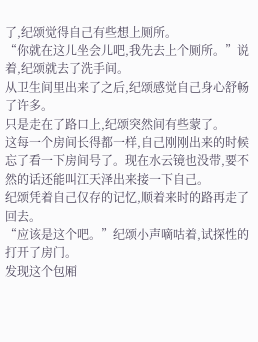了,纪颂觉得自己有些想上厕所。
“你就在这儿坐会儿吧,我先去上个厕所。”说着,纪颂就去了洗手间。
从卫生间里出来了之后,纪颂感觉自己身心舒畅了许多。
只是走在了路口上,纪颂突然间有些蒙了。
这每一个房间长得都一样,自己刚刚出来的时候忘了看一下房间号了。现在水云镜也没带,要不然的话还能叫江天泽出来接一下自己。
纪颂凭着自己仅存的记忆,顺着来时的路再走了回去。
“应该是这个吧。”纪颂小声嘀咕着,试探性的打开了房门。
发现这个包厢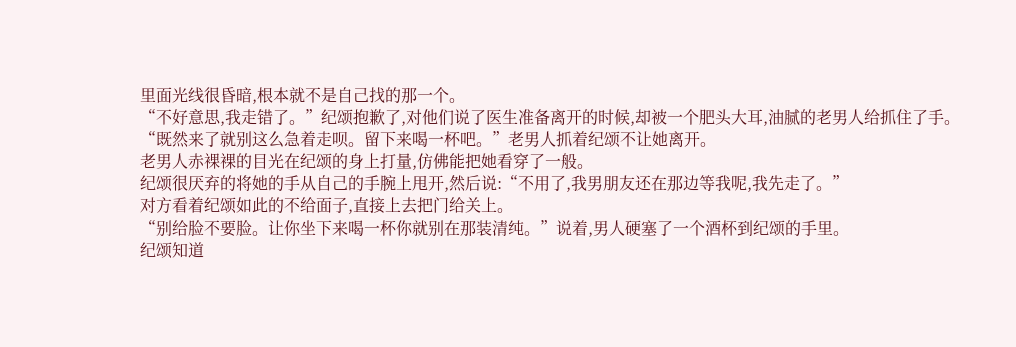里面光线很昏暗,根本就不是自己找的那一个。
“不好意思,我走错了。”纪颂抱歉了,对他们说了医生准备离开的时候,却被一个肥头大耳,油腻的老男人给抓住了手。
“既然来了就别这么急着走呗。留下来喝一杯吧。”老男人抓着纪颂不让她离开。
老男人赤裸裸的目光在纪颂的身上打量,仿佛能把她看穿了一般。
纪颂很厌弃的将她的手从自己的手腕上甩开,然后说:“不用了,我男朋友还在那边等我呢,我先走了。”
对方看着纪颂如此的不给面子,直接上去把门给关上。
“别给脸不要脸。让你坐下来喝一杯你就别在那装清纯。”说着,男人硬塞了一个酒杯到纪颂的手里。
纪颂知道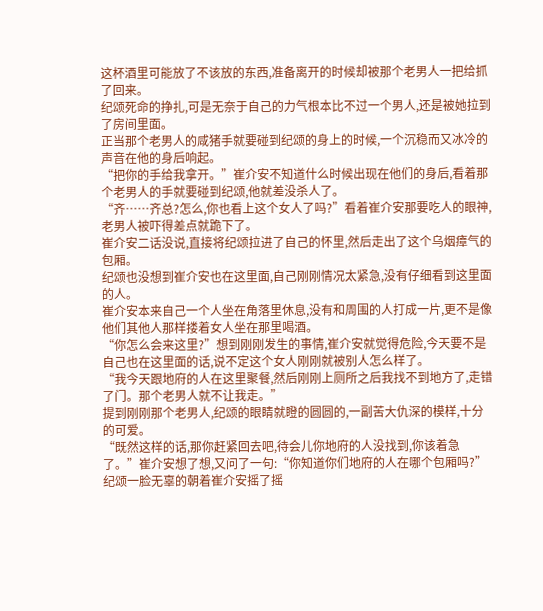这杯酒里可能放了不该放的东西,准备离开的时候却被那个老男人一把给抓了回来。
纪颂死命的挣扎,可是无奈于自己的力气根本比不过一个男人,还是被她拉到了房间里面。
正当那个老男人的咸猪手就要碰到纪颂的身上的时候,一个沉稳而又冰冷的声音在他的身后响起。
“把你的手给我拿开。”崔介安不知道什么时候出现在他们的身后,看着那个老男人的手就要碰到纪颂,他就差没杀人了。
“齐……齐总?怎么,你也看上这个女人了吗?”看着崔介安那要吃人的眼神,老男人被吓得差点就跪下了。
崔介安二话没说,直接将纪颂拉进了自己的怀里,然后走出了这个乌烟瘴气的包厢。
纪颂也没想到崔介安也在这里面,自己刚刚情况太紧急,没有仔细看到这里面的人。
崔介安本来自己一个人坐在角落里休息,没有和周围的人打成一片,更不是像他们其他人那样搂着女人坐在那里喝酒。
“你怎么会来这里?”想到刚刚发生的事情,崔介安就觉得危险,今天要不是自己也在这里面的话,说不定这个女人刚刚就被别人怎么样了。
“我今天跟地府的人在这里聚餐,然后刚刚上厕所之后我找不到地方了,走错了门。那个老男人就不让我走。”
提到刚刚那个老男人,纪颂的眼睛就瞪的圆圆的,一副苦大仇深的模样,十分的可爱。
“既然这样的话,那你赶紧回去吧,待会儿你地府的人没找到,你该着急了。”崔介安想了想,又问了一句:“你知道你们地府的人在哪个包厢吗?”
纪颂一脸无辜的朝着崔介安摇了摇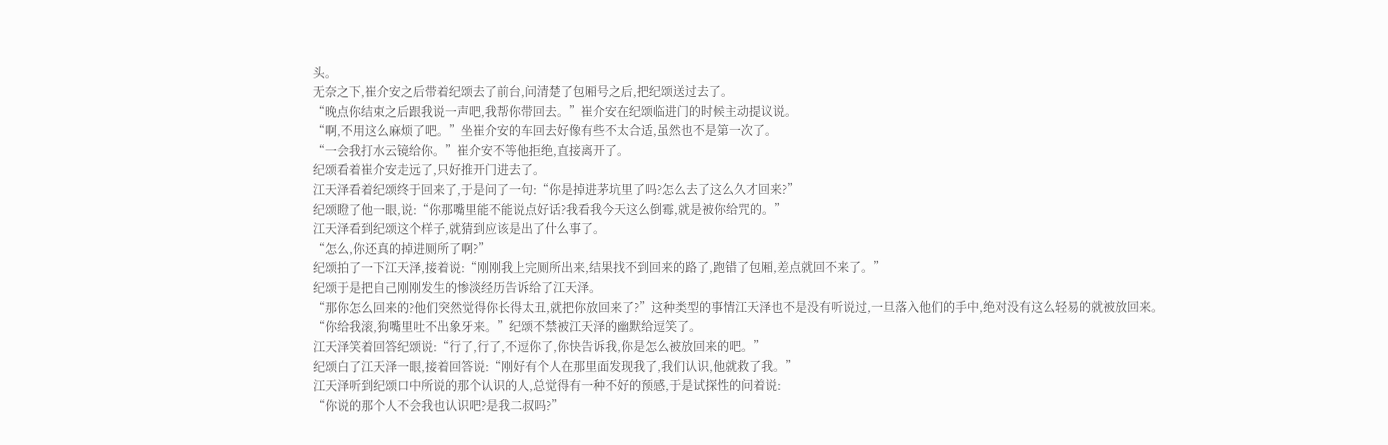头。
无奈之下,崔介安之后带着纪颂去了前台,问清楚了包厢号之后,把纪颂送过去了。
“晚点你结束之后跟我说一声吧,我帮你带回去。”崔介安在纪颂临进门的时候主动提议说。
“啊,不用这么麻烦了吧。”坐崔介安的车回去好像有些不太合适,虽然也不是第一次了。
“一会我打水云镜给你。”崔介安不等他拒绝,直接离开了。
纪颂看着崔介安走远了,只好推开门进去了。
江天泽看着纪颂终于回来了,于是问了一句:“你是掉进茅坑里了吗?怎么去了这么久才回来?”
纪颂瞪了他一眼,说:“你那嘴里能不能说点好话?我看我今天这么倒霉,就是被你给咒的。”
江天泽看到纪颂这个样子,就猜到应该是出了什么事了。
“怎么,你还真的掉进厕所了啊?”
纪颂拍了一下江天泽,接着说:“刚刚我上完厕所出来,结果找不到回来的路了,跑错了包厢,差点就回不来了。”
纪颂于是把自己刚刚发生的惨淡经历告诉给了江天泽。
“那你怎么回来的?他们突然觉得你长得太丑,就把你放回来了?”这种类型的事情江天泽也不是没有听说过,一旦落入他们的手中,绝对没有这么轻易的就被放回来。
“你给我滚,狗嘴里吐不出象牙来。”纪颂不禁被江天泽的幽默给逗笑了。
江天泽笑着回答纪颂说:“行了,行了,不逗你了,你快告诉我,你是怎么被放回来的吧。”
纪颂白了江天泽一眼,接着回答说:“刚好有个人在那里面发现我了,我们认识,他就救了我。”
江天泽听到纪颂口中所说的那个认识的人,总觉得有一种不好的预感,于是试探性的问着说:
“你说的那个人不会我也认识吧?是我二叔吗?”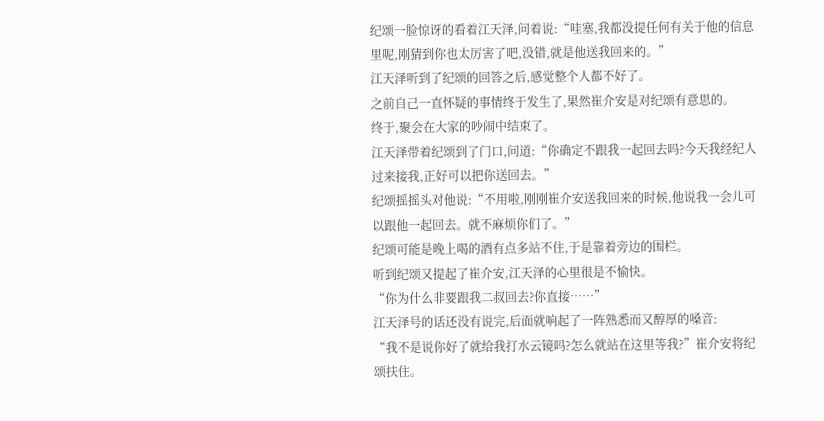纪颂一脸惊讶的看着江天泽,问着说:“哇塞,我都没提任何有关于他的信息里呢,刚猜到你也太厉害了吧,没错,就是他送我回来的。”
江天泽听到了纪颂的回答之后,感觉整个人都不好了。
之前自己一直怀疑的事情终于发生了,果然崔介安是对纪颂有意思的。
终于,聚会在大家的吵闹中结束了。
江天泽带着纪颂到了门口,问道:“你确定不跟我一起回去吗?今天我经纪人过来接我,正好可以把你送回去。”
纪颂摇摇头对他说:“不用啦,刚刚崔介安送我回来的时候,他说我一会儿可以跟他一起回去。就不麻烦你们了。”
纪颂可能是晚上喝的酒有点多站不住,于是靠着旁边的围栏。
听到纪颂又提起了崔介安,江天泽的心里很是不愉快。
“你为什么非要跟我二叔回去?你直接……”
江天泽号的话还没有说完,后面就响起了一阵熟悉而又醇厚的嗓音:
“我不是说你好了就给我打水云镜吗?怎么就站在这里等我?”崔介安将纪颂扶住。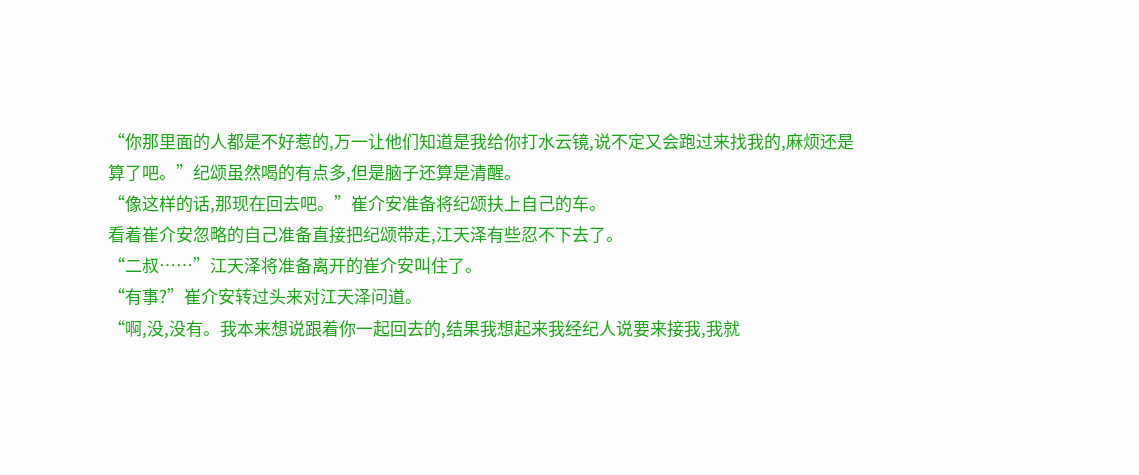“你那里面的人都是不好惹的,万一让他们知道是我给你打水云镜,说不定又会跑过来找我的,麻烦还是算了吧。”纪颂虽然喝的有点多,但是脑子还算是清醒。
“像这样的话,那现在回去吧。”崔介安准备将纪颂扶上自己的车。
看着崔介安忽略的自己准备直接把纪颂带走,江天泽有些忍不下去了。
“二叔……”江天泽将准备离开的崔介安叫住了。
“有事?”崔介安转过头来对江天泽问道。
“啊,没,没有。我本来想说跟着你一起回去的,结果我想起来我经纪人说要来接我,我就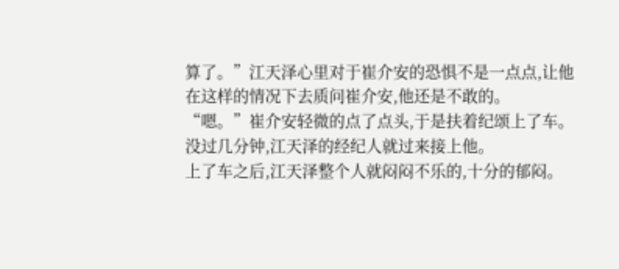算了。”江天泽心里对于崔介安的恐惧不是一点点,让他在这样的情况下去质问崔介安,他还是不敢的。
“嗯。”崔介安轻微的点了点头,于是扶着纪颂上了车。
没过几分钟,江天泽的经纪人就过来接上他。
上了车之后,江天泽整个人就闷闷不乐的,十分的郁闷。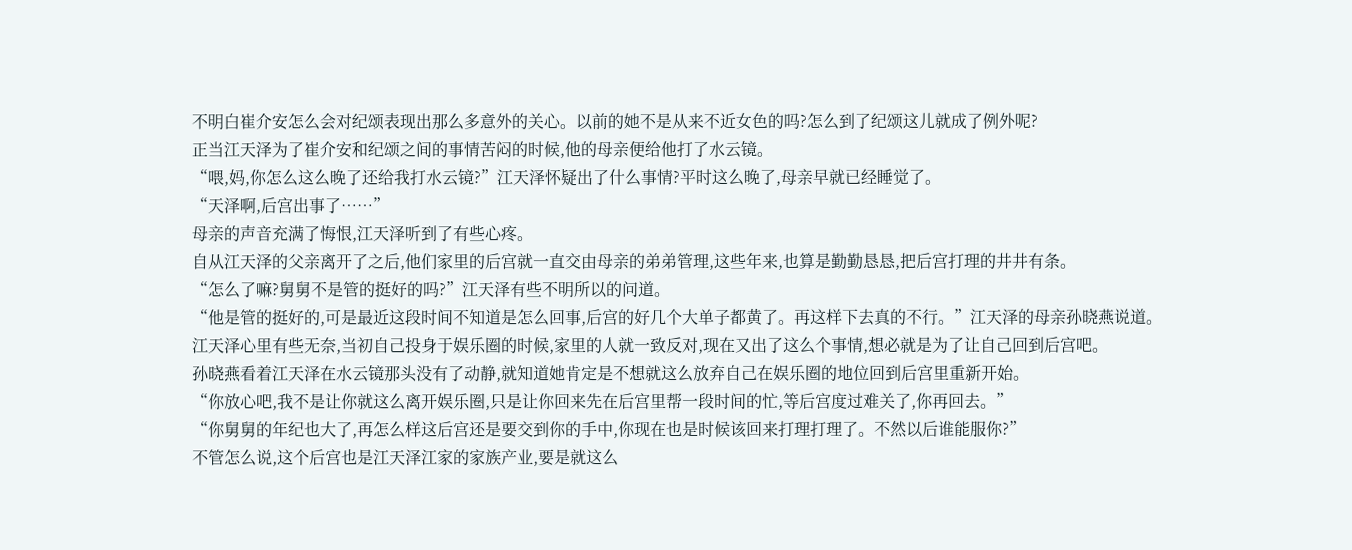不明白崔介安怎么会对纪颂表现出那么多意外的关心。以前的她不是从来不近女色的吗?怎么到了纪颂这儿就成了例外呢?
正当江天泽为了崔介安和纪颂之间的事情苦闷的时候,他的母亲便给他打了水云镜。
“喂,妈,你怎么这么晚了还给我打水云镜?”江天泽怀疑出了什么事情?平时这么晚了,母亲早就已经睡觉了。
“天泽啊,后宫出事了……”
母亲的声音充满了悔恨,江天泽听到了有些心疼。
自从江天泽的父亲离开了之后,他们家里的后宫就一直交由母亲的弟弟管理,这些年来,也算是勤勤恳恳,把后宫打理的井井有条。
“怎么了嘛?舅舅不是管的挺好的吗?”江天泽有些不明所以的问道。
“他是管的挺好的,可是最近这段时间不知道是怎么回事,后宫的好几个大单子都黄了。再这样下去真的不行。”江天泽的母亲孙晓燕说道。
江天泽心里有些无奈,当初自己投身于娱乐圈的时候,家里的人就一致反对,现在又出了这么个事情,想必就是为了让自己回到后宫吧。
孙晓燕看着江天泽在水云镜那头没有了动静,就知道她肯定是不想就这么放弃自己在娱乐圈的地位回到后宫里重新开始。
“你放心吧,我不是让你就这么离开娱乐圈,只是让你回来先在后宫里帮一段时间的忙,等后宫度过难关了,你再回去。”
“你舅舅的年纪也大了,再怎么样这后宫还是要交到你的手中,你现在也是时候该回来打理打理了。不然以后谁能服你?”
不管怎么说,这个后宫也是江天泽江家的家族产业,要是就这么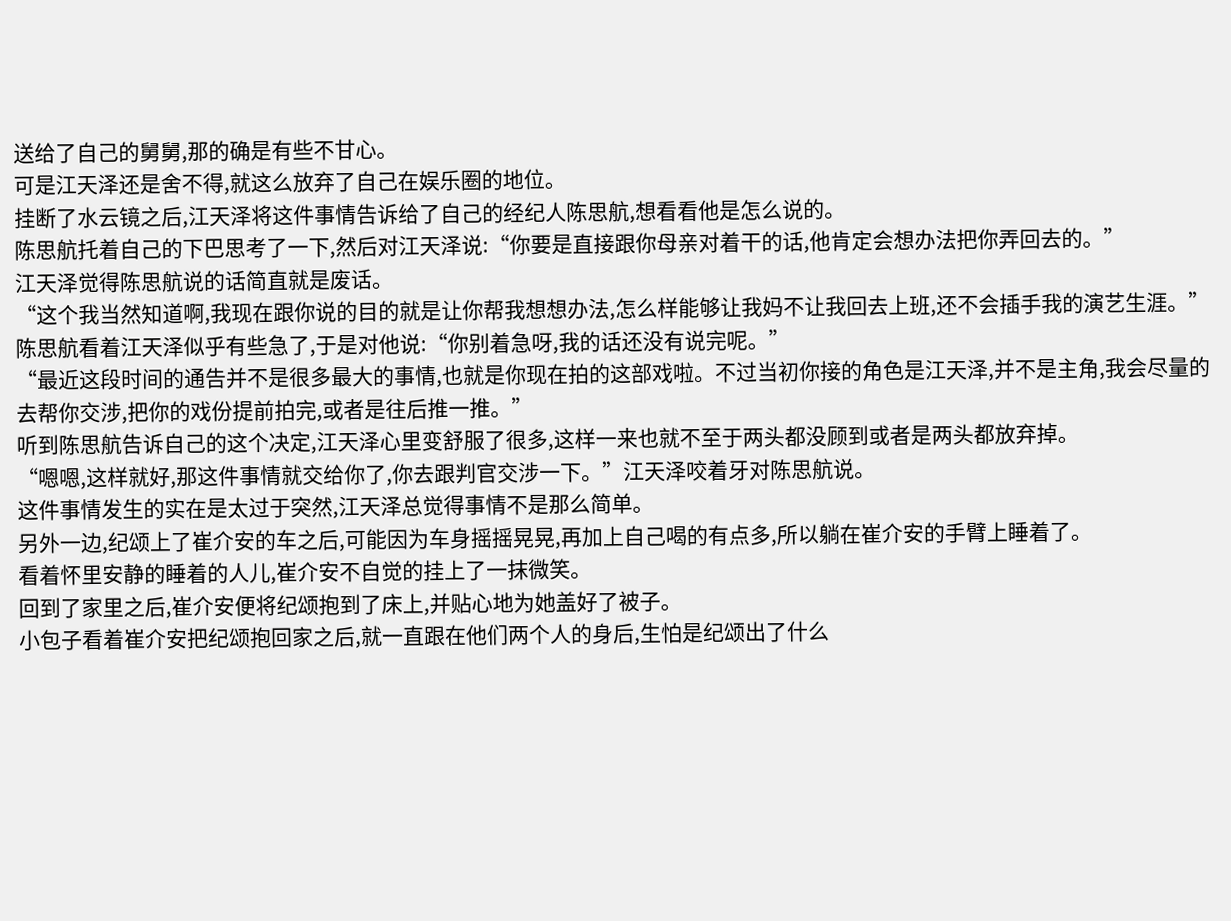送给了自己的舅舅,那的确是有些不甘心。
可是江天泽还是舍不得,就这么放弃了自己在娱乐圈的地位。
挂断了水云镜之后,江天泽将这件事情告诉给了自己的经纪人陈思航,想看看他是怎么说的。
陈思航托着自己的下巴思考了一下,然后对江天泽说:“你要是直接跟你母亲对着干的话,他肯定会想办法把你弄回去的。”
江天泽觉得陈思航说的话简直就是废话。
“这个我当然知道啊,我现在跟你说的目的就是让你帮我想想办法,怎么样能够让我妈不让我回去上班,还不会插手我的演艺生涯。”
陈思航看着江天泽似乎有些急了,于是对他说:“你别着急呀,我的话还没有说完呢。”
“最近这段时间的通告并不是很多最大的事情,也就是你现在拍的这部戏啦。不过当初你接的角色是江天泽,并不是主角,我会尽量的去帮你交涉,把你的戏份提前拍完,或者是往后推一推。”
听到陈思航告诉自己的这个决定,江天泽心里变舒服了很多,这样一来也就不至于两头都没顾到或者是两头都放弃掉。
“嗯嗯,这样就好,那这件事情就交给你了,你去跟判官交涉一下。”江天泽咬着牙对陈思航说。
这件事情发生的实在是太过于突然,江天泽总觉得事情不是那么简单。
另外一边,纪颂上了崔介安的车之后,可能因为车身摇摇晃晃,再加上自己喝的有点多,所以躺在崔介安的手臂上睡着了。
看着怀里安静的睡着的人儿,崔介安不自觉的挂上了一抹微笑。
回到了家里之后,崔介安便将纪颂抱到了床上,并贴心地为她盖好了被子。
小包子看着崔介安把纪颂抱回家之后,就一直跟在他们两个人的身后,生怕是纪颂出了什么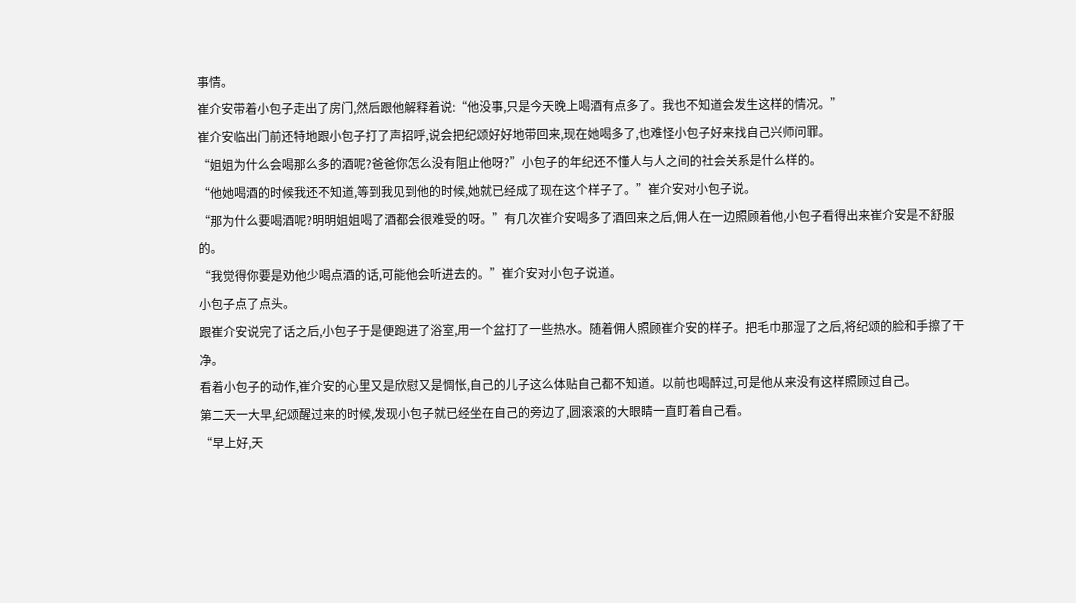事情。
崔介安带着小包子走出了房门,然后跟他解释着说:“他没事,只是今天晚上喝酒有点多了。我也不知道会发生这样的情况。”
崔介安临出门前还特地跟小包子打了声招呼,说会把纪颂好好地带回来,现在她喝多了,也难怪小包子好来找自己兴师问罪。
“姐姐为什么会喝那么多的酒呢?爸爸你怎么没有阻止他呀?”小包子的年纪还不懂人与人之间的社会关系是什么样的。
“他她喝酒的时候我还不知道,等到我见到他的时候,她就已经成了现在这个样子了。”崔介安对小包子说。
“那为什么要喝酒呢?明明姐姐喝了酒都会很难受的呀。”有几次崔介安喝多了酒回来之后,佣人在一边照顾着他,小包子看得出来崔介安是不舒服的。
“我觉得你要是劝他少喝点酒的话,可能他会听进去的。”崔介安对小包子说道。
小包子点了点头。
跟崔介安说完了话之后,小包子于是便跑进了浴室,用一个盆打了一些热水。随着佣人照顾崔介安的样子。把毛巾那湿了之后,将纪颂的脸和手擦了干净。
看着小包子的动作,崔介安的心里又是欣慰又是惆怅,自己的儿子这么体贴自己都不知道。以前也喝醉过,可是他从来没有这样照顾过自己。
第二天一大早,纪颂醒过来的时候,发现小包子就已经坐在自己的旁边了,圆滚滚的大眼睛一直盯着自己看。
“早上好,天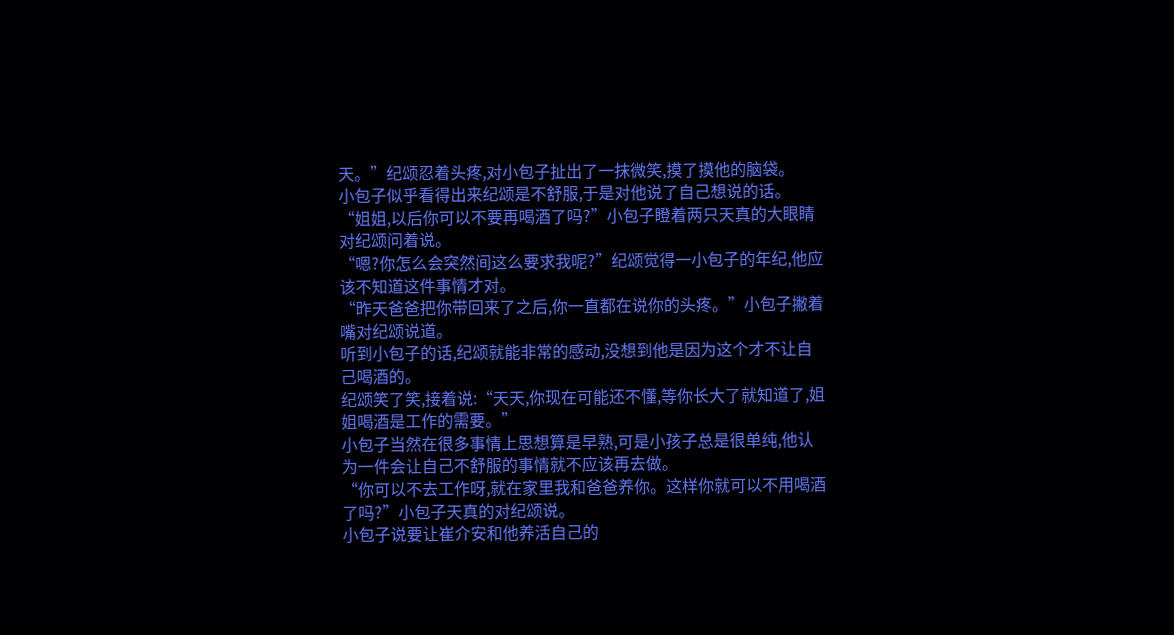天。”纪颂忍着头疼,对小包子扯出了一抹微笑,摸了摸他的脑袋。
小包子似乎看得出来纪颂是不舒服,于是对他说了自己想说的话。
“姐姐,以后你可以不要再喝酒了吗?”小包子瞪着两只天真的大眼睛对纪颂问着说。
“嗯?你怎么会突然间这么要求我呢?”纪颂觉得一小包子的年纪,他应该不知道这件事情才对。
“昨天爸爸把你带回来了之后,你一直都在说你的头疼。”小包子撇着嘴对纪颂说道。
听到小包子的话,纪颂就能非常的感动,没想到他是因为这个才不让自己喝酒的。
纪颂笑了笑,接着说:“天天,你现在可能还不懂,等你长大了就知道了,姐姐喝酒是工作的需要。”
小包子当然在很多事情上思想算是早熟,可是小孩子总是很单纯,他认为一件会让自己不舒服的事情就不应该再去做。
“你可以不去工作呀,就在家里我和爸爸养你。这样你就可以不用喝酒了吗?”小包子天真的对纪颂说。
小包子说要让崔介安和他养活自己的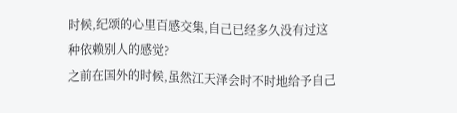时候,纪颂的心里百感交集,自己已经多久没有过这种依赖别人的感觉?
之前在国外的时候,虽然江天泽会时不时地给予自己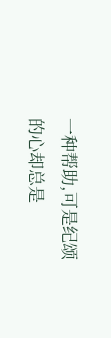一种帮助,可是纪颂的心却总是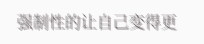强制性的让自己变得更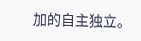加的自主独立。